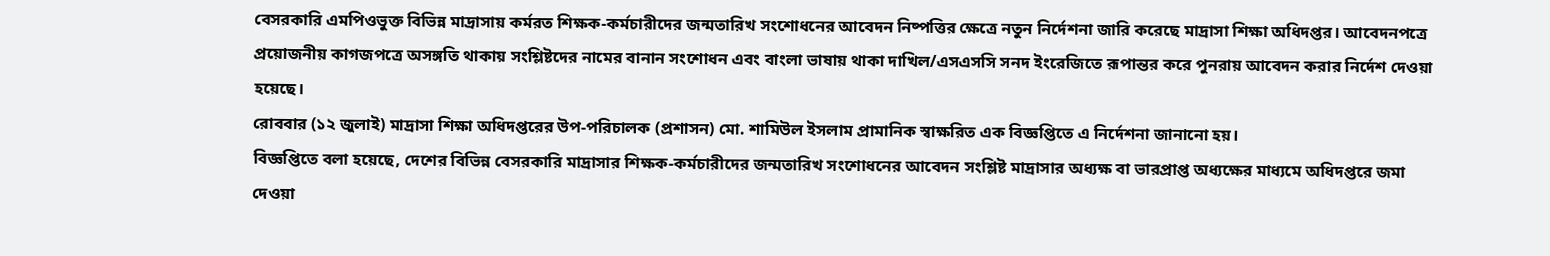বেসরকারি এমপিওভুক্ত বিভিন্ন মাদ্রাসায় কর্মরত শিক্ষক-কর্মচারীদের জন্মতারিখ সংশোধনের আবেদন নিষ্পত্তির ক্ষেত্রে নতুন নির্দেশনা জারি করেছে মাদ্রাসা শিক্ষা অধিদপ্তর। আবেদনপত্রে প্রয়োজনীয় কাগজপত্রে অসঙ্গতি থাকায় সংশ্লিষ্টদের নামের বানান সংশোধন এবং বাংলা ভাষায় থাকা দাখিল/এসএসসি সনদ ইংরেজিতে রূপান্তর করে পুনরায় আবেদন করার নির্দেশ দেওয়া হয়েছে।
রোববার (১২ জুলাই) মাদ্রাসা শিক্ষা অধিদপ্তরের উপ-পরিচালক (প্রশাসন) মো. শামিউল ইসলাম প্রামানিক স্বাক্ষরিত এক বিজ্ঞপ্তিতে এ নির্দেশনা জানানো হয়।
বিজ্ঞপ্তিতে বলা হয়েছে, দেশের বিভিন্ন বেসরকারি মাদ্রাসার শিক্ষক-কর্মচারীদের জন্মতারিখ সংশোধনের আবেদন সংশ্লিষ্ট মাদ্রাসার অধ্যক্ষ বা ভারপ্রাপ্ত অধ্যক্ষের মাধ্যমে অধিদপ্তরে জমা দেওয়া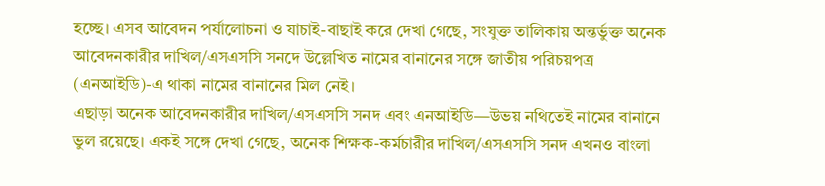হচ্ছে। এসব আবেদন পর্যালোচনা ও যাচাই-বাছাই করে দেখা গেছে, সংযুক্ত তালিকায় অন্তর্ভুক্ত অনেক আবেদনকারীর দাখিল/এসএসসি সনদে উল্লেখিত নামের বানানের সঙ্গে জাতীয় পরিচয়পত্র (এনআইডি)-এ থাকা নামের বানানের মিল নেই।
এছাড়া অনেক আবেদনকারীর দাখিল/এসএসসি সনদ এবং এনআইডি—উভয় নথিতেই নামের বানানে ভুল রয়েছে। একই সঙ্গে দেখা গেছে, অনেক শিক্ষক-কর্মচারীর দাখিল/এসএসসি সনদ এখনও বাংলা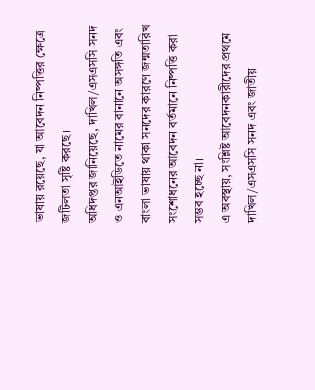ভাষায় রয়েছে, যা আবেদন নিষ্পত্তির ক্ষেত্রে জটিলতা সৃষ্টি করছে।
অধিদপ্তর জানিয়েছে, দাখিল/এসএসসি সনদ ও এনআইডিতে নামের বানানে অসঙ্গতি এবং বাংলা ভাষায় থাকা সনদের কারণে জন্মতারিখ সংশোধনের আবেদন বর্তমানে নিষ্পত্তি করা সম্ভব হচ্ছে না।
এ অবস্থায়, সংশ্লিষ্ট আবেদনকারীদের প্রথমে দাখিল/এসএসসি সনদ এবং জাতীয়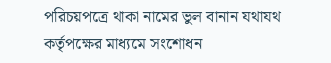পরিচয়পত্রে থাকা নামের ভুল বানান যথাযথ কর্তৃপক্ষের মাধ্যমে সংশোধন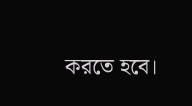করতে হবে।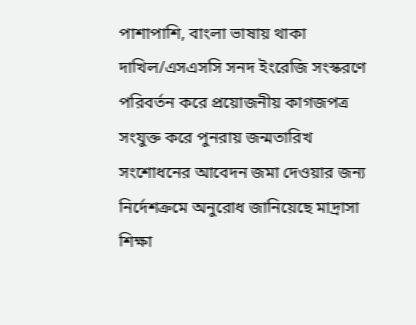পাশাপাশি, বাংলা ভাষায় থাকা দাখিল/এসএসসি সনদ ইংরেজি সংস্করণে পরিবর্তন করে প্রয়োজনীয় কাগজপত্র সংযুক্ত করে পুনরায় জন্মতারিখ সংশোধনের আবেদন জমা দেওয়ার জন্য নির্দেশক্রমে অনুরোধ জানিয়েছে মাদ্রাসা শিক্ষা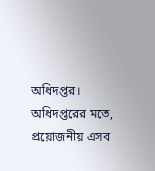অধিদপ্তর।
অধিদপ্তরের মতে, প্রয়োজনীয় এসব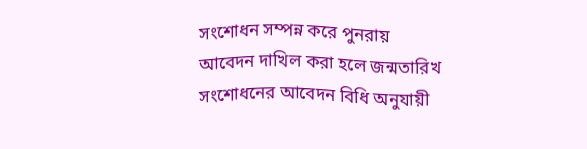সংশোধন সম্পন্ন করে পুনরায় আবেদন দাখিল করা হলে জন্মতারিখ সংশোধনের আবেদন বিধি অনুযায়ী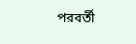পরবর্তী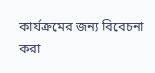কার্যক্রমের জন্য বিবেচনা করা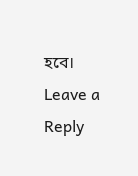হবে।
Leave a Reply